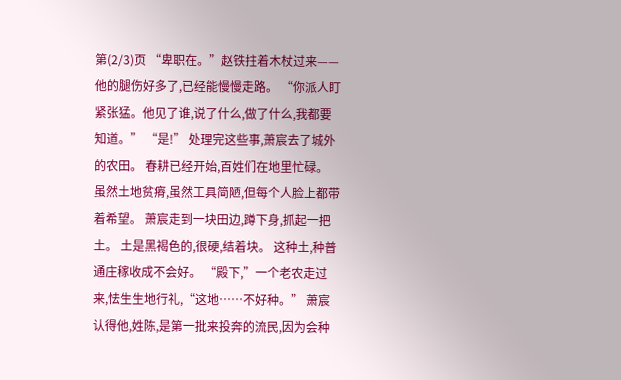第(2/3)页 “卑职在。”赵铁拄着木杖过来——他的腿伤好多了,已经能慢慢走路。 “你派人盯紧张猛。他见了谁,说了什么,做了什么,我都要知道。” “是!” 处理完这些事,萧宸去了城外的农田。 春耕已经开始,百姓们在地里忙碌。 虽然土地贫瘠,虽然工具简陋,但每个人脸上都带着希望。 萧宸走到一块田边,蹲下身,抓起一把土。 土是黑褐色的,很硬,结着块。 这种土,种普通庄稼收成不会好。 “殿下,”一个老农走过来,怯生生地行礼,“这地……不好种。” 萧宸认得他,姓陈,是第一批来投奔的流民,因为会种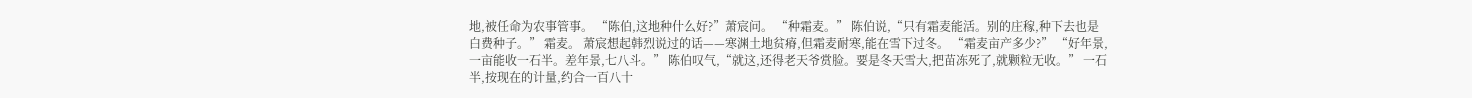地,被任命为农事管事。 “陈伯,这地种什么好?”萧宸问。 “种霜麦。” 陈伯说,“只有霜麦能活。别的庄稼,种下去也是白费种子。” 霜麦。 萧宸想起韩烈说过的话——寒渊土地贫瘠,但霜麦耐寒,能在雪下过冬。 “霜麦亩产多少?” “好年景,一亩能收一石半。差年景,七八斗。” 陈伯叹气,“就这,还得老天爷赏脸。要是冬天雪大,把苗冻死了,就颗粒无收。” 一石半,按现在的计量,约合一百八十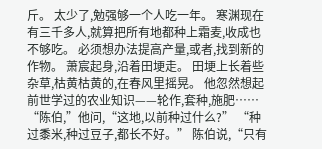斤。 太少了,勉强够一个人吃一年。 寒渊现在有三千多人,就算把所有地都种上霜麦,收成也不够吃。 必须想办法提高产量,或者,找到新的作物。 萧宸起身,沿着田埂走。 田埂上长着些杂草,枯黄枯黄的,在春风里摇晃。 他忽然想起前世学过的农业知识——轮作,套种,施肥…… “陈伯,”他问,“这地,以前种过什么?” “种过黍米,种过豆子,都长不好。” 陈伯说,“只有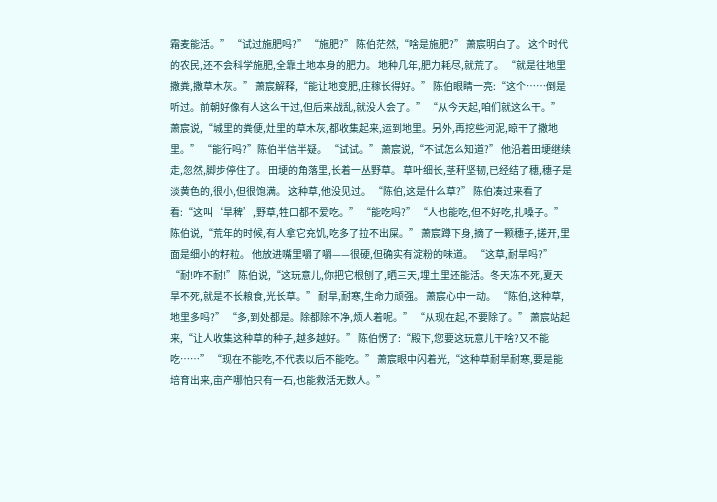霜麦能活。” “试过施肥吗?” “施肥?” 陈伯茫然,“啥是施肥?” 萧宸明白了。 这个时代的农民,还不会科学施肥,全靠土地本身的肥力。 地种几年,肥力耗尽,就荒了。 “就是往地里撒粪,撒草木灰。” 萧宸解释,“能让地变肥,庄稼长得好。” 陈伯眼睛一亮:“这个……倒是听过。前朝好像有人这么干过,但后来战乱,就没人会了。” “从今天起,咱们就这么干。” 萧宸说,“城里的粪便,灶里的草木灰,都收集起来,运到地里。另外,再挖些河泥,晾干了撒地里。” “能行吗?”陈伯半信半疑。 “试试。” 萧宸说,“不试怎么知道?” 他沿着田埂继续走,忽然,脚步停住了。 田埂的角落里,长着一丛野草。 草叶细长,茎秆坚韧,已经结了穗,穗子是淡黄色的,很小,但很饱满。 这种草,他没见过。 “陈伯,这是什么草?” 陈伯凑过来看了看:“这叫‘旱稗’,野草,牲口都不爱吃。” “能吃吗?” “人也能吃,但不好吃,扎嗓子。” 陈伯说,“荒年的时候,有人拿它充饥,吃多了拉不出屎。” 萧宸蹲下身,摘了一颗穗子,搓开,里面是细小的籽粒。 他放进嘴里嚼了嚼——很硬,但确实有淀粉的味道。 “这草,耐旱吗?” “耐!咋不耐!” 陈伯说,“这玩意儿,你把它根刨了,晒三天,埋土里还能活。冬天冻不死,夏天旱不死,就是不长粮食,光长草。” 耐旱,耐寒,生命力顽强。 萧宸心中一动。 “陈伯,这种草,地里多吗?” “多,到处都是。除都除不净,烦人着呢。” “从现在起,不要除了。” 萧宸站起来,“让人收集这种草的种子,越多越好。” 陈伯愣了:“殿下,您要这玩意儿干啥?又不能吃……” “现在不能吃,不代表以后不能吃。” 萧宸眼中闪着光,“这种草耐旱耐寒,要是能培育出来,亩产哪怕只有一石,也能救活无数人。”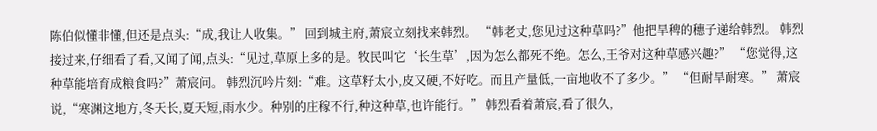陈伯似懂非懂,但还是点头:“成,我让人收集。” 回到城主府,萧宸立刻找来韩烈。 “韩老丈,您见过这种草吗?”他把旱稗的穗子递给韩烈。 韩烈接过来,仔细看了看,又闻了闻,点头:“见过,草原上多的是。牧民叫它‘长生草’,因为怎么都死不绝。怎么,王爷对这种草感兴趣?” “您觉得,这种草能培育成粮食吗?”萧宸问。 韩烈沉吟片刻:“难。这草籽太小,皮又硬,不好吃。而且产量低,一亩地收不了多少。” “但耐旱耐寒。” 萧宸说,“寒渊这地方,冬天长,夏天短,雨水少。种别的庄稼不行,种这种草,也许能行。” 韩烈看着萧宸,看了很久,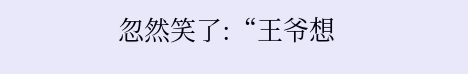忽然笑了:“王爷想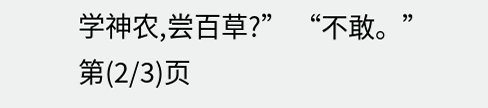学神农,尝百草?” “不敢。” 第(2/3)页